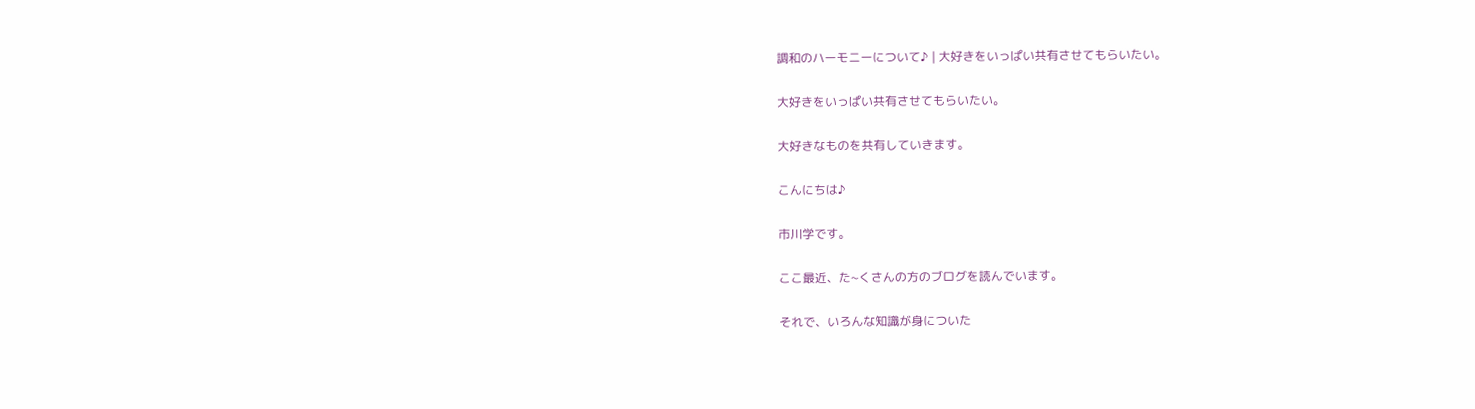調和のハーモニーについて♪ | 大好きをいっぱい共有させてもらいたい。

大好きをいっぱい共有させてもらいたい。

大好きなものを共有していきます。

こんにちは♪

市川学です。

ここ最近、た~くさんの方のブログを読んでいます。

それで、いろんな知識が身についた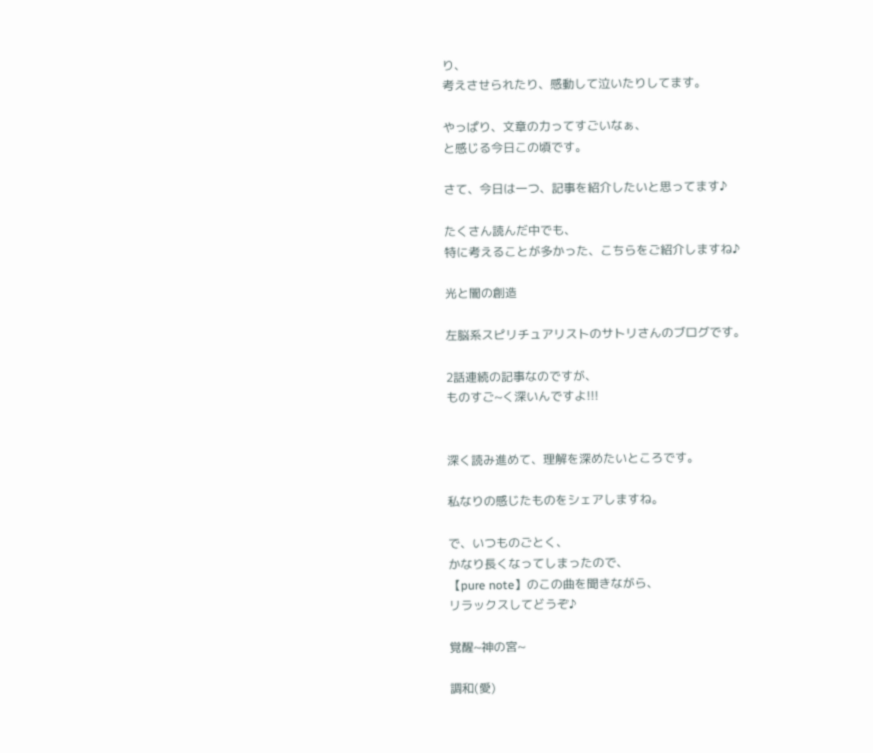り、
考えさせられたり、感動して泣いたりしてます。

やっぱり、文章の力ってすごいなぁ、
と感じる今日この頃です。

さて、今日は一つ、記事を紹介したいと思ってます♪

たくさん読んだ中でも、
特に考えることが多かった、こちらをご紹介しますね♪

光と闇の創造

左脳系スピリチュアリストのサトリさんのブログです。

2話連続の記事なのですが、
ものすご~く深いんですよ!!!


深く読み進めて、理解を深めたいところです。

私なりの感じたものをシェアしますね。

で、いつものごとく、
かなり長くなってしまったので、
【pure note】のこの曲を聞きながら、
リラックスしてどうぞ♪

覚醒~神の宮~

調和(愛)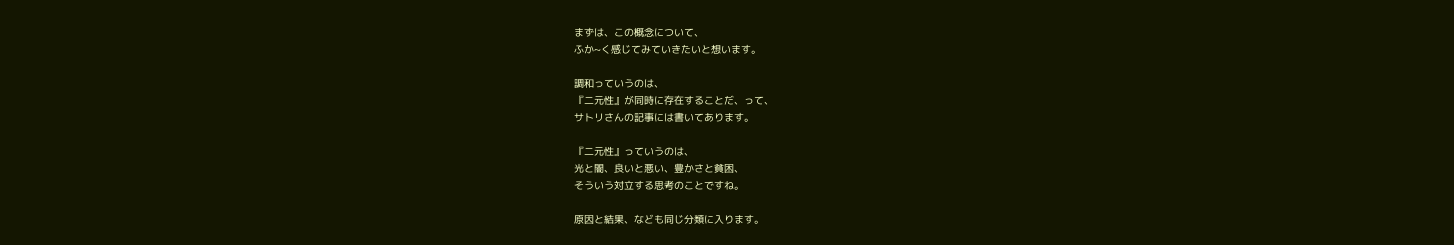まずは、この概念について、
ふか~く感じてみていきたいと想います。

調和っていうのは、
『二元性』が同時に存在することだ、って、
サトリさんの記事には書いてあります。

『二元性』っていうのは、
光と闇、良いと悪い、豊かさと貧困、
そういう対立する思考のことですね。

原因と結果、なども同じ分類に入ります。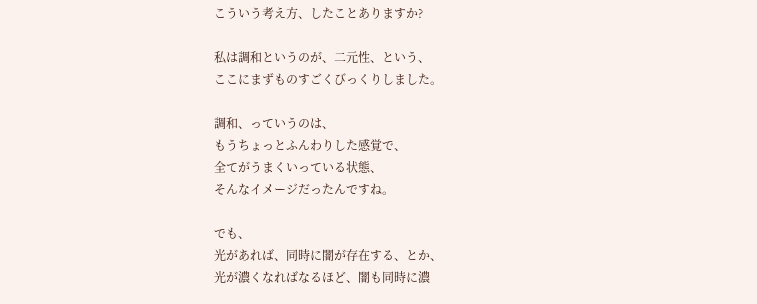こういう考え方、したことありますか?

私は調和というのが、二元性、という、
ここにまずものすごくびっくりしました。

調和、っていうのは、
もうちょっとふんわりした感覚で、
全てがうまくいっている状態、
そんなイメージだったんですね。

でも、
光があれば、同時に闇が存在する、とか、
光が濃くなればなるほど、闇も同時に濃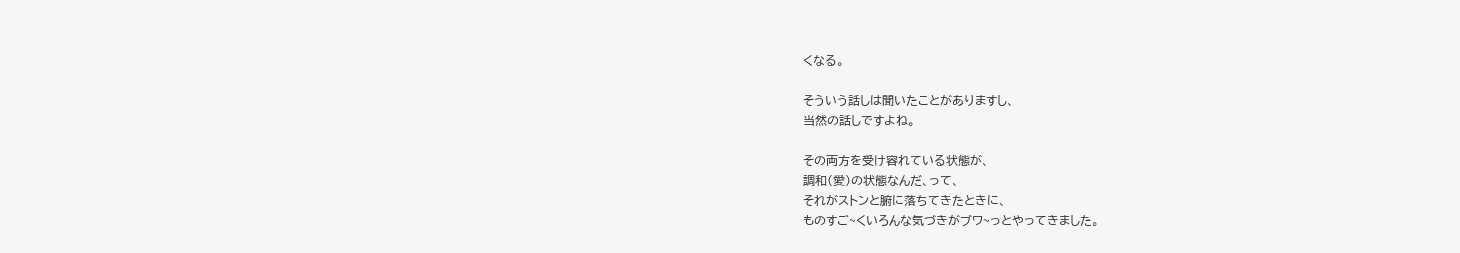くなる。

そういう話しは聞いたことがありますし、
当然の話しですよね。

その両方を受け容れている状態が、
調和(愛)の状態なんだ、って、
それがストンと腑に落ちてきたときに、
ものすご~くいろんな気づきがブワ~っとやってきました。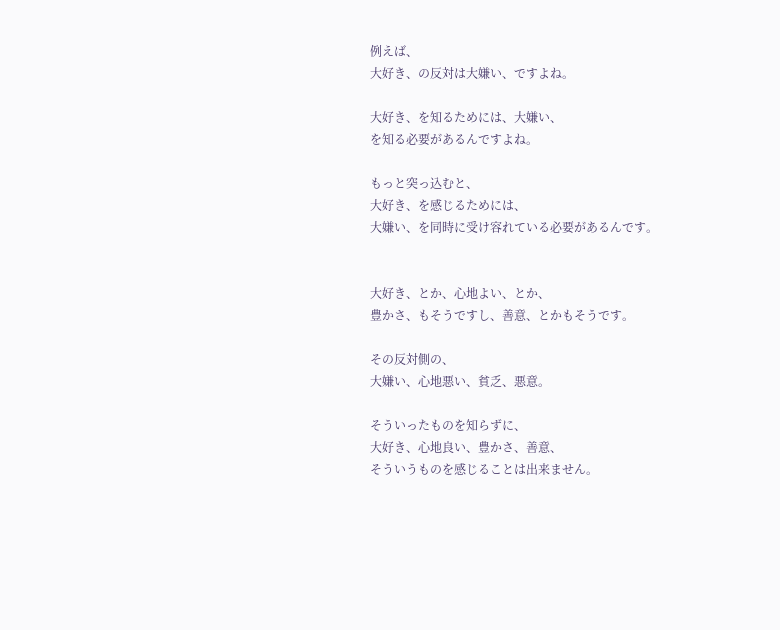例えば、
大好き、の反対は大嫌い、ですよね。

大好き、を知るためには、大嫌い、
を知る必要があるんですよね。

もっと突っ込むと、
大好き、を感じるためには、
大嫌い、を同時に受け容れている必要があるんです。


大好き、とか、心地よい、とか、
豊かさ、もそうですし、善意、とかもそうです。

その反対側の、
大嫌い、心地悪い、貧乏、悪意。

そういったものを知らずに、
大好き、心地良い、豊かさ、善意、
そういうものを感じることは出来ません。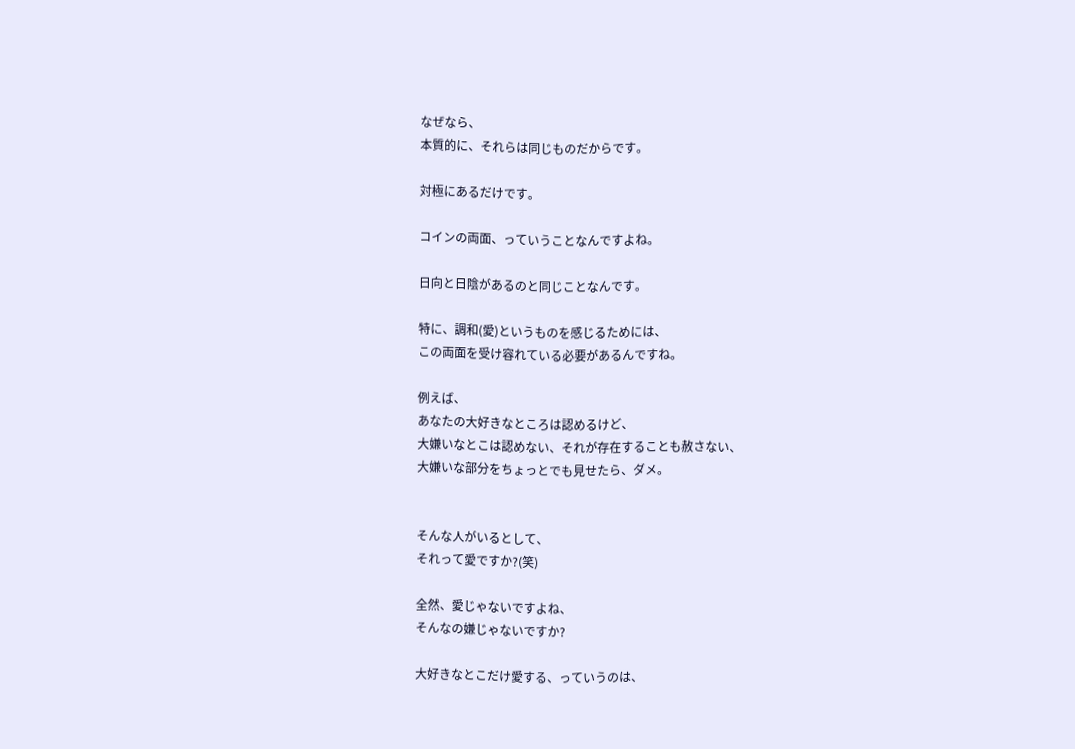なぜなら、
本質的に、それらは同じものだからです。

対極にあるだけです。

コインの両面、っていうことなんですよね。

日向と日陰があるのと同じことなんです。

特に、調和(愛)というものを感じるためには、
この両面を受け容れている必要があるんですね。

例えば、
あなたの大好きなところは認めるけど、
大嫌いなとこは認めない、それが存在することも赦さない、
大嫌いな部分をちょっとでも見せたら、ダメ。


そんな人がいるとして、
それって愛ですか?(笑)

全然、愛じゃないですよね、
そんなの嫌じゃないですか?

大好きなとこだけ愛する、っていうのは、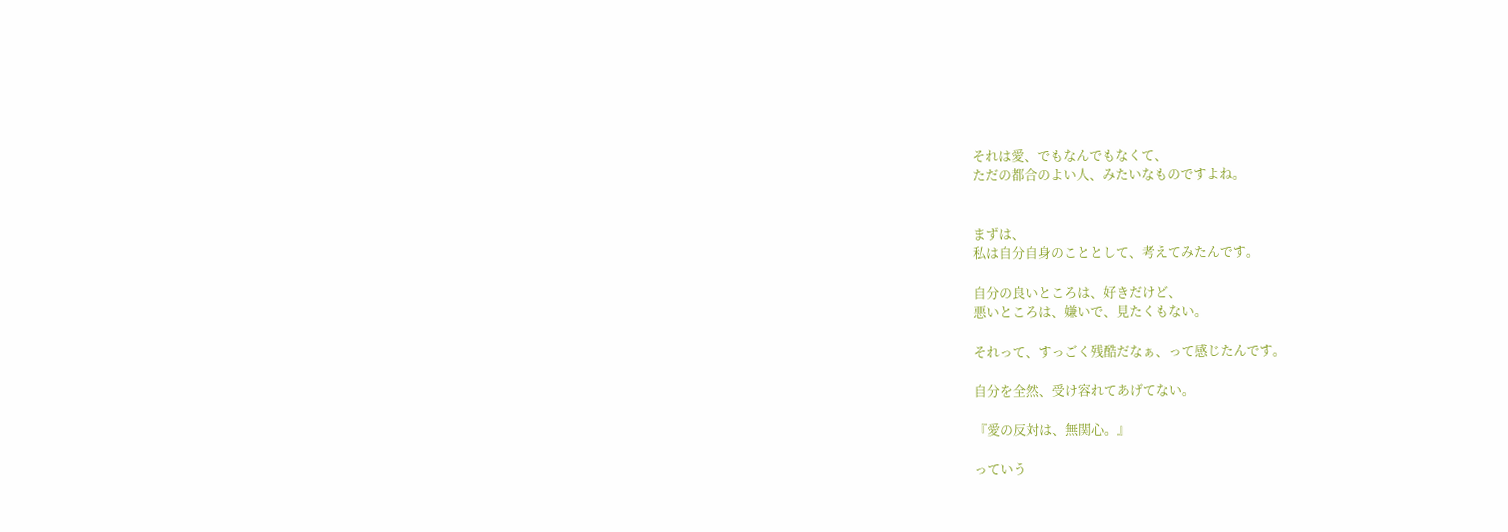それは愛、でもなんでもなくて、
ただの都合のよい人、みたいなものですよね。


まずは、
私は自分自身のこととして、考えてみたんです。

自分の良いところは、好きだけど、
悪いところは、嫌いで、見たくもない。

それって、すっごく残酷だなぁ、って感じたんです。

自分を全然、受け容れてあげてない。

『愛の反対は、無関心。』

っていう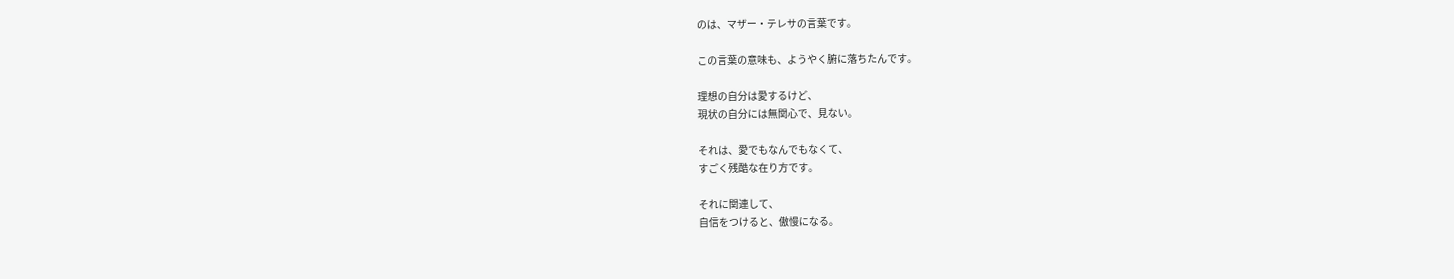のは、マザー・テレサの言葉です。

この言葉の意味も、ようやく腑に落ちたんです。

理想の自分は愛するけど、
現状の自分には無関心で、見ない。

それは、愛でもなんでもなくて、
すごく残酷な在り方です。

それに関連して、
自信をつけると、傲慢になる。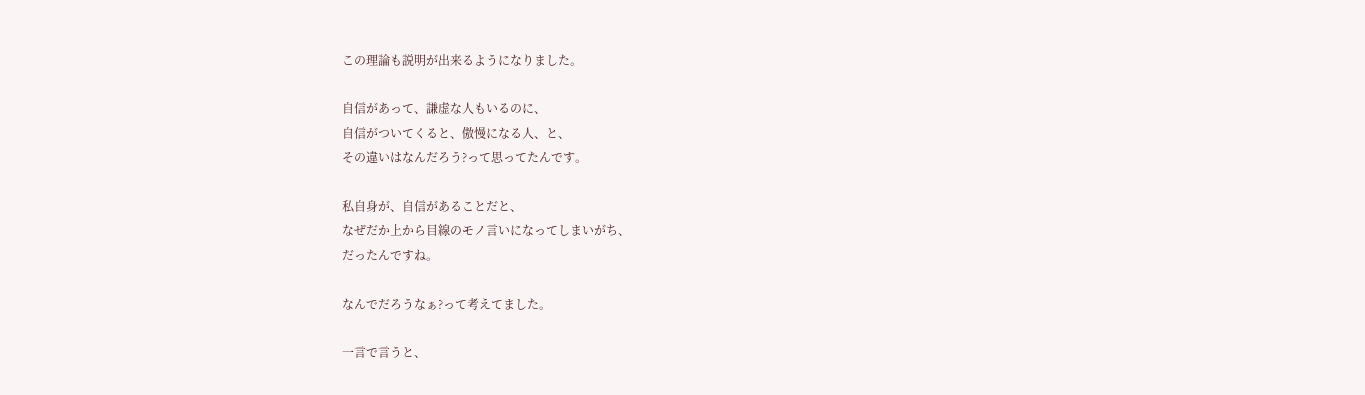この理論も説明が出来るようになりました。

自信があって、謙虚な人もいるのに、
自信がついてくると、傲慢になる人、と、
その違いはなんだろう?って思ってたんです。

私自身が、自信があることだと、
なぜだか上から目線のモノ言いになってしまいがち、
だったんですね。

なんでだろうなぁ?って考えてました。

一言で言うと、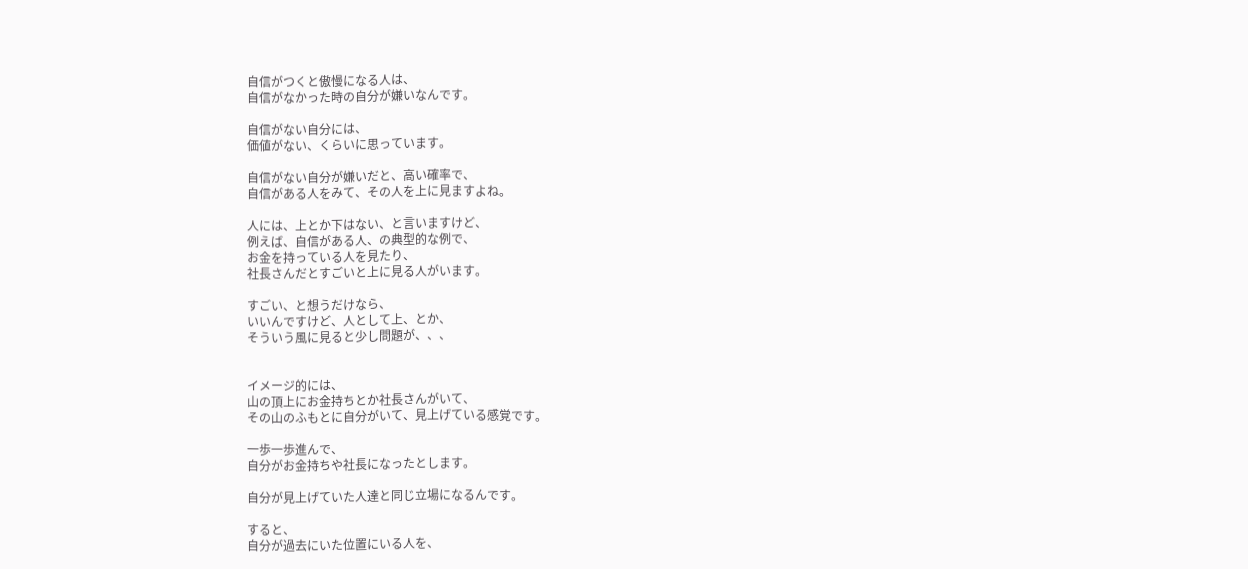自信がつくと傲慢になる人は、
自信がなかった時の自分が嫌いなんです。

自信がない自分には、
価値がない、くらいに思っています。

自信がない自分が嫌いだと、高い確率で、
自信がある人をみて、その人を上に見ますよね。

人には、上とか下はない、と言いますけど、
例えば、自信がある人、の典型的な例で、
お金を持っている人を見たり、
社長さんだとすごいと上に見る人がいます。

すごい、と想うだけなら、
いいんですけど、人として上、とか、
そういう風に見ると少し問題が、、、


イメージ的には、
山の頂上にお金持ちとか社長さんがいて、
その山のふもとに自分がいて、見上げている感覚です。

一歩一歩進んで、
自分がお金持ちや社長になったとします。

自分が見上げていた人達と同じ立場になるんです。

すると、
自分が過去にいた位置にいる人を、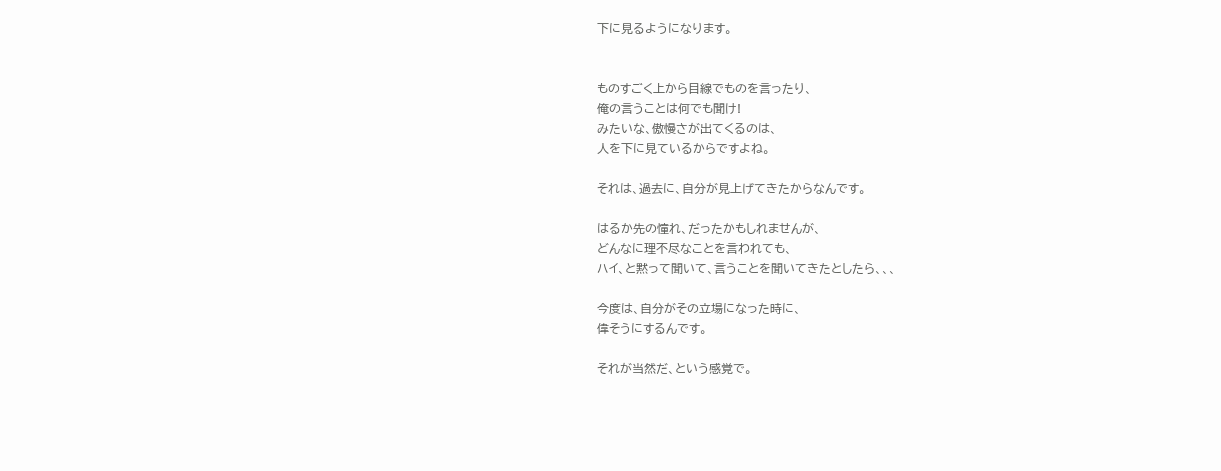下に見るようになります。


ものすごく上から目線でものを言ったり、
俺の言うことは何でも聞け!
みたいな、傲慢さが出てくるのは、
人を下に見ているからですよね。

それは、過去に、自分が見上げてきたからなんです。

はるか先の憧れ、だったかもしれませんが、
どんなに理不尽なことを言われても、
ハイ、と黙って聞いて、言うことを聞いてきたとしたら、、、

今度は、自分がその立場になった時に、
偉そうにするんです。

それが当然だ、という感覚で。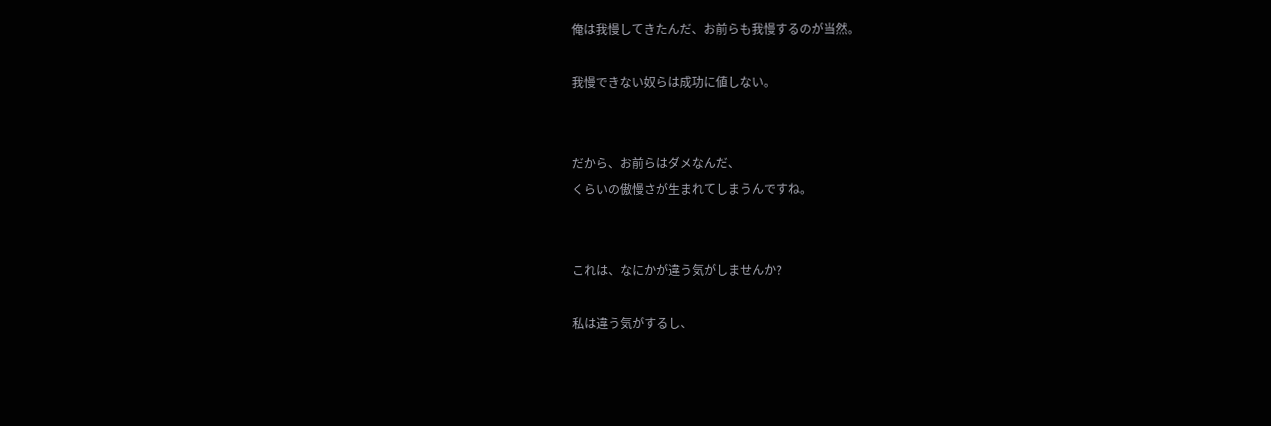俺は我慢してきたんだ、お前らも我慢するのが当然。

我慢できない奴らは成功に値しない。


だから、お前らはダメなんだ、
くらいの傲慢さが生まれてしまうんですね。


これは、なにかが違う気がしませんか?

私は違う気がするし、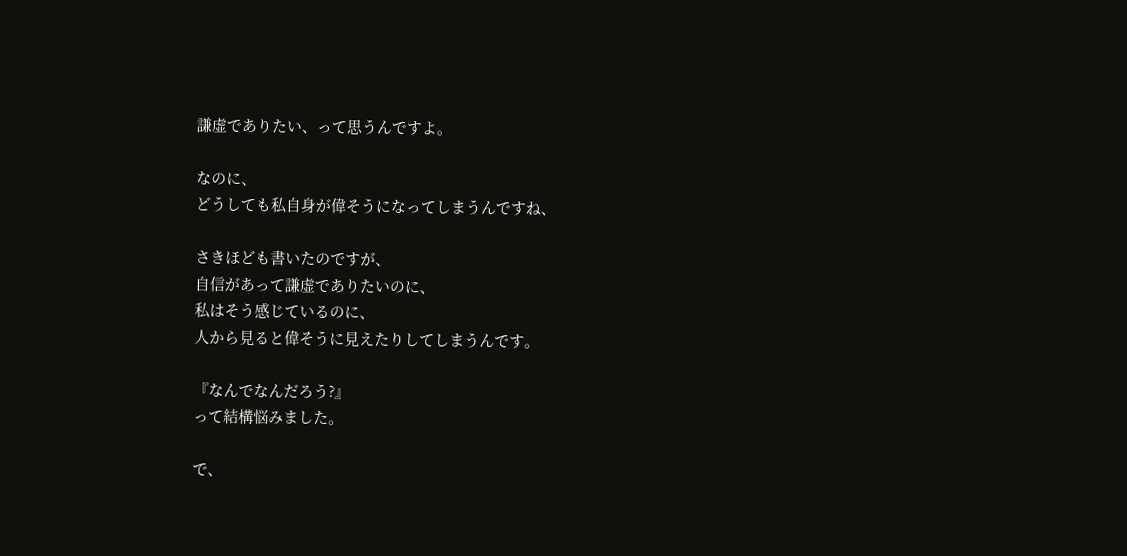謙虚でありたい、って思うんですよ。

なのに、
どうしても私自身が偉そうになってしまうんですね、

さきほども書いたのですが、
自信があって謙虚でありたいのに、
私はそう感じているのに、
人から見ると偉そうに見えたりしてしまうんです。

『なんでなんだろう?』
って結構悩みました。

で、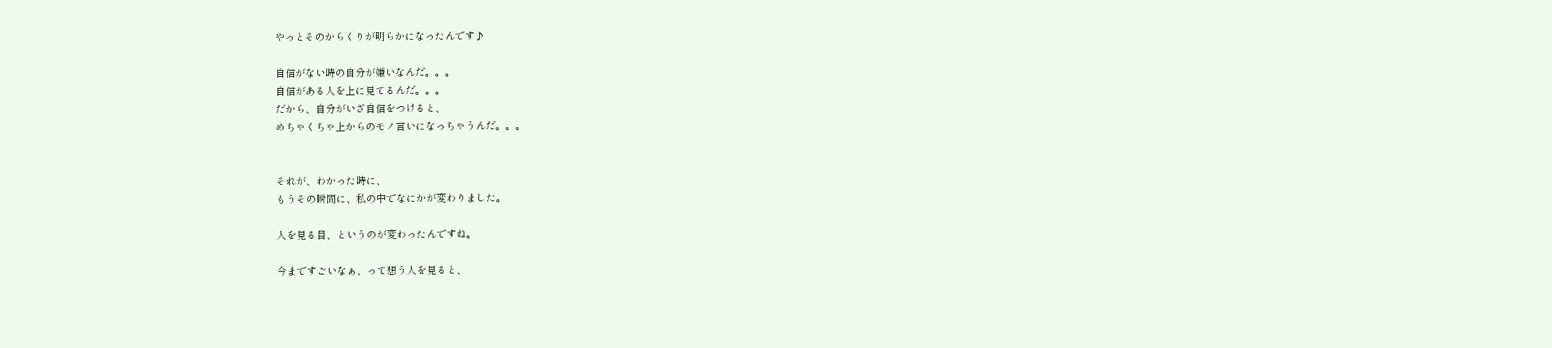やっとそのからくりが明らかになったんです♪

自信がない時の自分が嫌いなんだ。。。
自信がある人を上に見てるんだ。。。
だから、自分がいざ自信をつけると、
めちゃくちゃ上からのモノ言いになっちゃうんだ。。。


それが、わかった時に、
もうその瞬間に、私の中でなにかが変わりました。

人を見る目、というのが変わったんですね。

今まですごいなぁ、って想う人を見ると、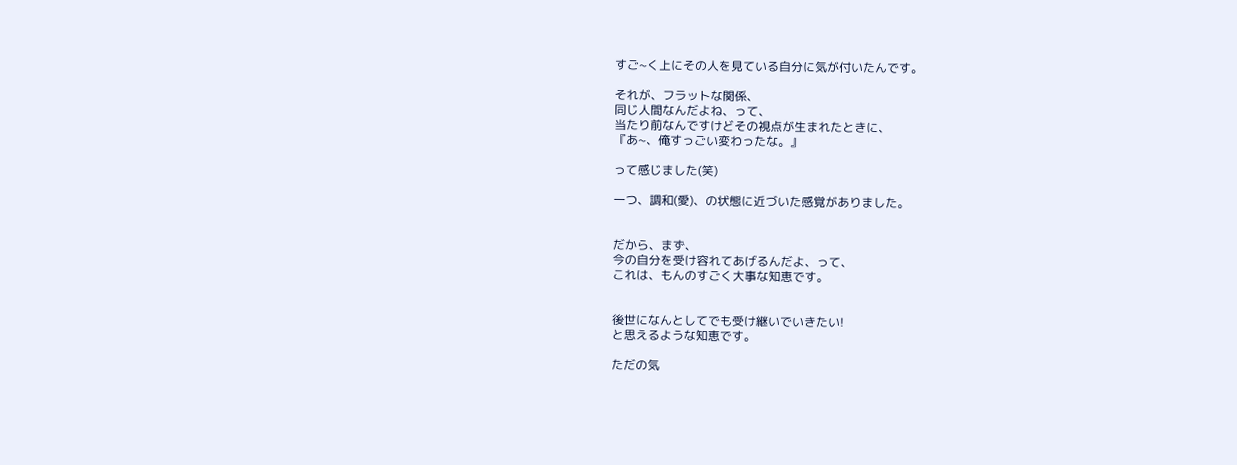すご~く上にその人を見ている自分に気が付いたんです。

それが、フラットな関係、
同じ人間なんだよね、って、
当たり前なんですけどその視点が生まれたときに、
『あ~、俺すっごい変わったな。』

って感じました(笑)

一つ、調和(愛)、の状態に近づいた感覚がありました。


だから、まず、
今の自分を受け容れてあげるんだよ、って、
これは、もんのすごく大事な知恵です。


後世になんとしてでも受け継いでいきたい!
と思えるような知恵です。

ただの気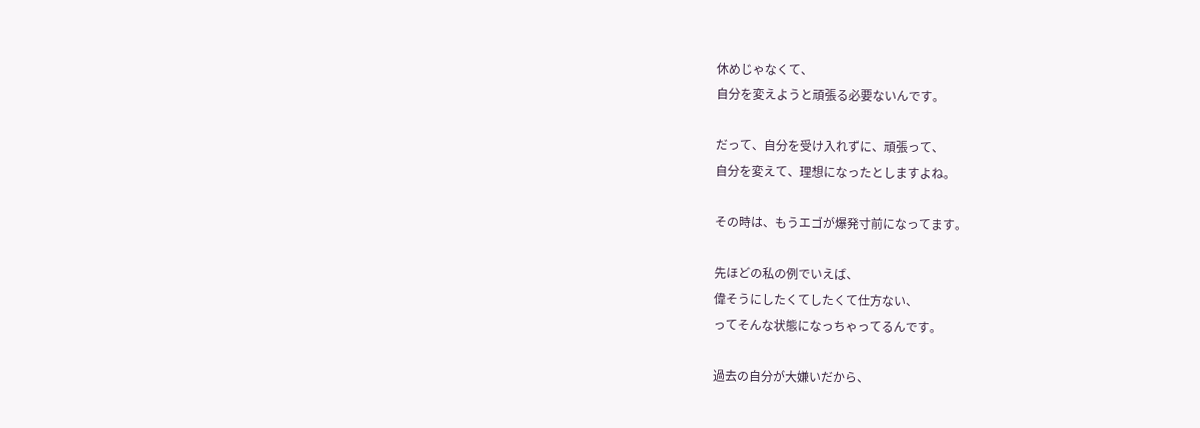休めじゃなくて、
自分を変えようと頑張る必要ないんです。

だって、自分を受け入れずに、頑張って、
自分を変えて、理想になったとしますよね。

その時は、もうエゴが爆発寸前になってます。

先ほどの私の例でいえば、
偉そうにしたくてしたくて仕方ない、
ってそんな状態になっちゃってるんです。

過去の自分が大嫌いだから、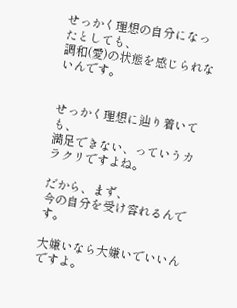せっかく理想の自分になったとしても、
調和(愛)の状態を感じられないんです。


せっかく理想に辿り着いても、
満足できない、っていうカラクリですよね。

だから、まず、
今の自分を受け容れるんです。

大嫌いなら大嫌いでいいんですよ。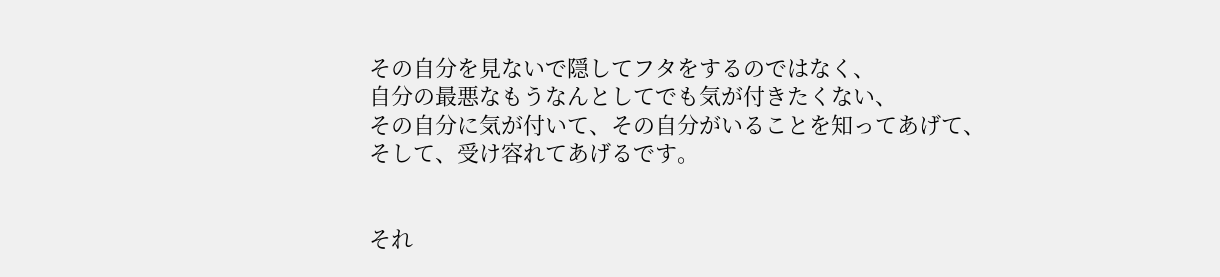その自分を見ないで隠してフタをするのではなく、
自分の最悪なもうなんとしてでも気が付きたくない、
その自分に気が付いて、その自分がいることを知ってあげて、
そして、受け容れてあげるです。


それ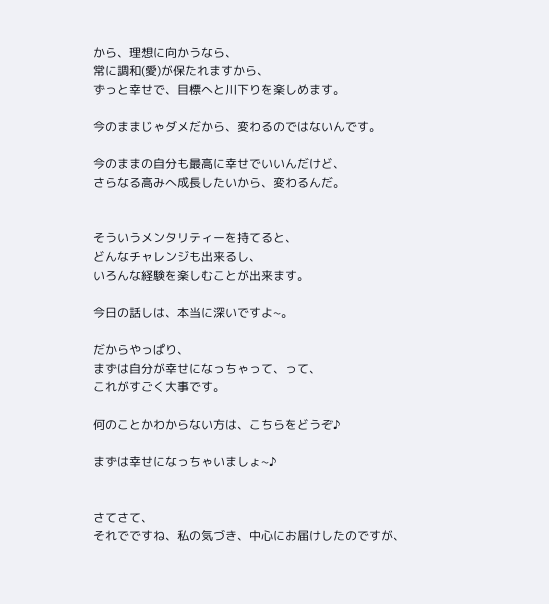から、理想に向かうなら、
常に調和(愛)が保たれますから、
ずっと幸せで、目標へと川下りを楽しめます。

今のままじゃダメだから、変わるのではないんです。

今のままの自分も最高に幸せでいいんだけど、
さらなる高みへ成長したいから、変わるんだ。


そういうメンタリティーを持てると、
どんなチャレンジも出来るし、
いろんな経験を楽しむことが出来ます。

今日の話しは、本当に深いですよ~。

だからやっぱり、
まずは自分が幸せになっちゃって、って、
これがすごく大事です。

何のことかわからない方は、こちらをどうぞ♪

まずは幸せになっちゃいましょ~♪


さてさて、
それでですね、私の気づき、中心にお届けしたのですが、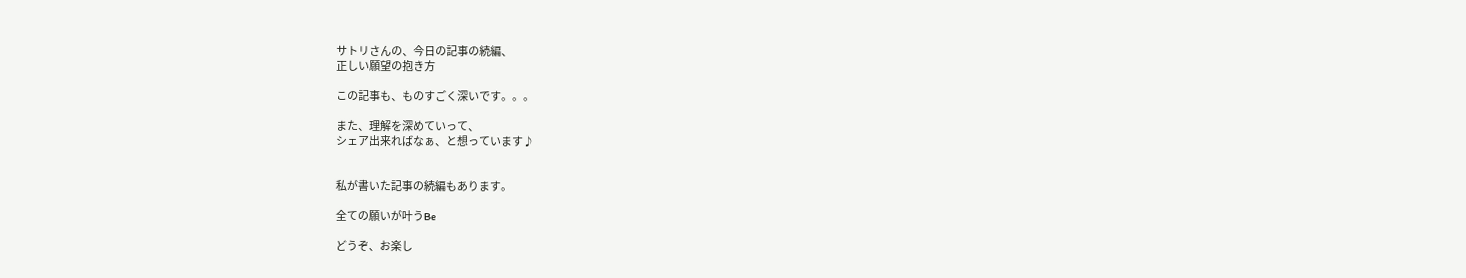サトリさんの、今日の記事の続編、
正しい願望の抱き方

この記事も、ものすごく深いです。。。

また、理解を深めていって、
シェア出来ればなぁ、と想っています♪


私が書いた記事の続編もあります。

全ての願いが叶うBe

どうぞ、お楽し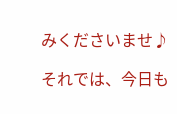みくださいませ♪

それでは、今日も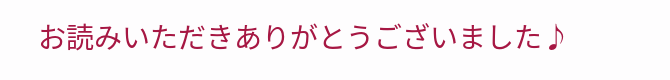お読みいただきありがとうございました♪